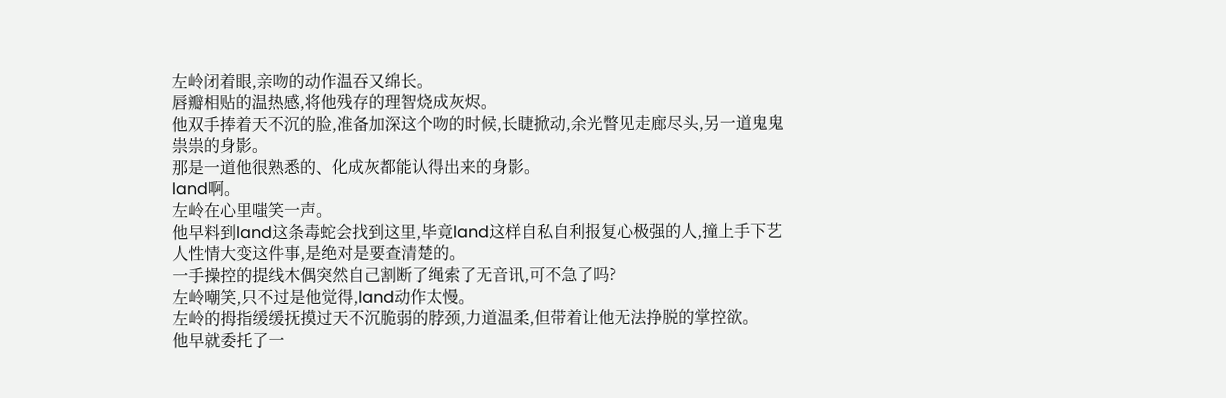左岭闭着眼,亲吻的动作温吞又绵长。
唇瓣相贴的温热感,将他残存的理智烧成灰烬。
他双手捧着天不沉的脸,准备加深这个吻的时候,长睫掀动,余光瞥见走廊尽头,另一道鬼鬼祟祟的身影。
那是一道他很熟悉的、化成灰都能认得出来的身影。
land啊。
左岭在心里嗤笑一声。
他早料到land这条毒蛇会找到这里,毕竟land这样自私自利报复心极强的人,撞上手下艺人性情大变这件事,是绝对是要查清楚的。
一手操控的提线木偶突然自己割断了绳索了无音讯,可不急了吗?
左岭嘲笑,只不过是他觉得,land动作太慢。
左岭的拇指缓缓抚摸过天不沉脆弱的脖颈,力道温柔,但带着让他无法挣脱的掌控欲。
他早就委托了一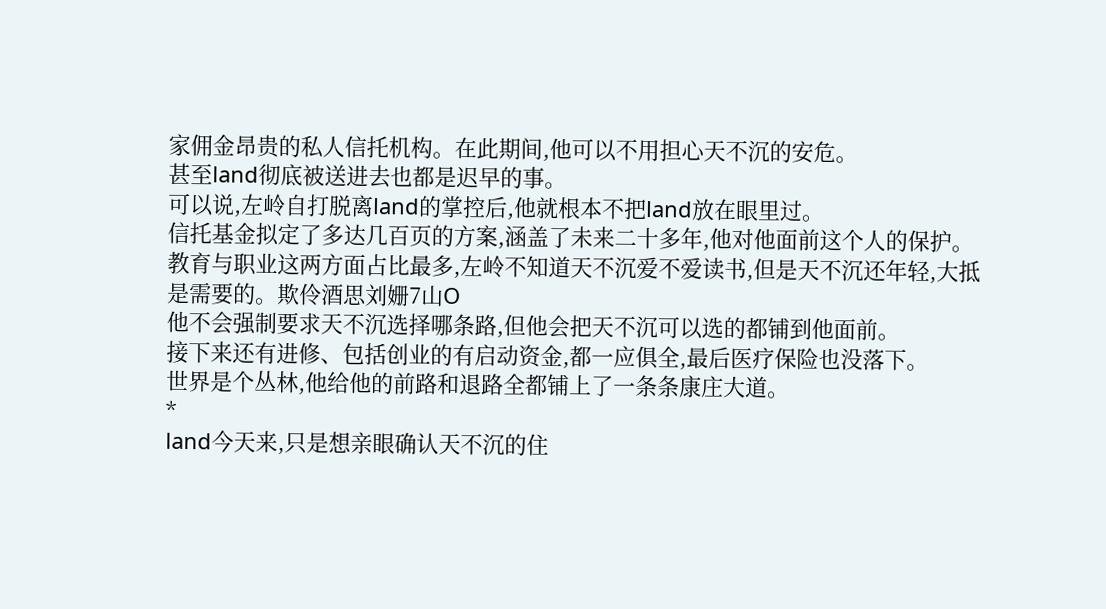家佣金昂贵的私人信托机构。在此期间,他可以不用担心天不沉的安危。
甚至land彻底被送进去也都是迟早的事。
可以说,左岭自打脱离land的掌控后,他就根本不把land放在眼里过。
信托基金拟定了多达几百页的方案,涵盖了未来二十多年,他对他面前这个人的保护。
教育与职业这两方面占比最多,左岭不知道天不沉爱不爱读书,但是天不沉还年轻,大抵是需要的。欺伶酒思刘姗7山O
他不会强制要求天不沉选择哪条路,但他会把天不沉可以选的都铺到他面前。
接下来还有进修、包括创业的有启动资金,都一应俱全,最后医疗保险也没落下。
世界是个丛林,他给他的前路和退路全都铺上了一条条康庄大道。
*
land今天来,只是想亲眼确认天不沉的住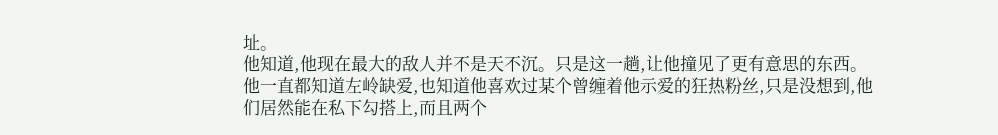址。
他知道,他现在最大的敌人并不是天不沉。只是这一趟,让他撞见了更有意思的东西。
他一直都知道左岭缺爱,也知道他喜欢过某个曾缠着他示爱的狂热粉丝,只是没想到,他们居然能在私下勾搭上,而且两个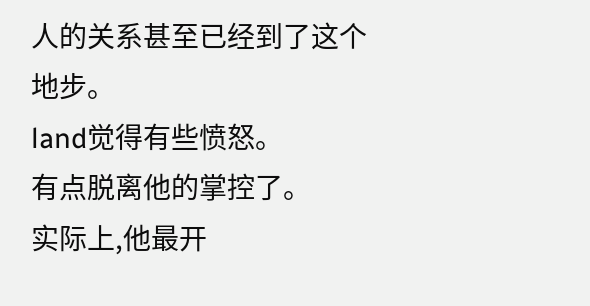人的关系甚至已经到了这个地步。
land觉得有些愤怒。
有点脱离他的掌控了。
实际上,他最开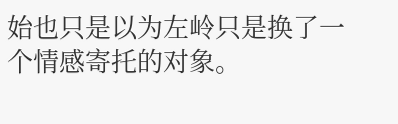始也只是以为左岭只是换了一个情感寄托的对象。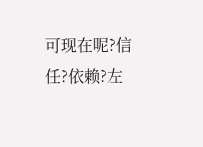可现在呢?信任?依赖?左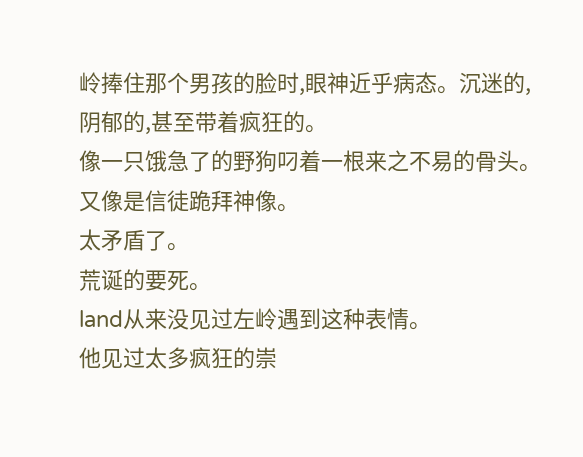岭捧住那个男孩的脸时,眼神近乎病态。沉迷的,阴郁的,甚至带着疯狂的。
像一只饿急了的野狗叼着一根来之不易的骨头。
又像是信徒跪拜神像。
太矛盾了。
荒诞的要死。
land从来没见过左岭遇到这种表情。
他见过太多疯狂的崇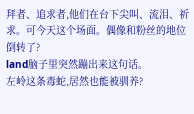拜者、追求者,他们在台下尖叫、流泪、祈求。可今天这个场面。偶像和粉丝的地位倒转了?
land脑子里突然蹦出来这句话。
左岭这条毒蛇,居然也能被驯养?